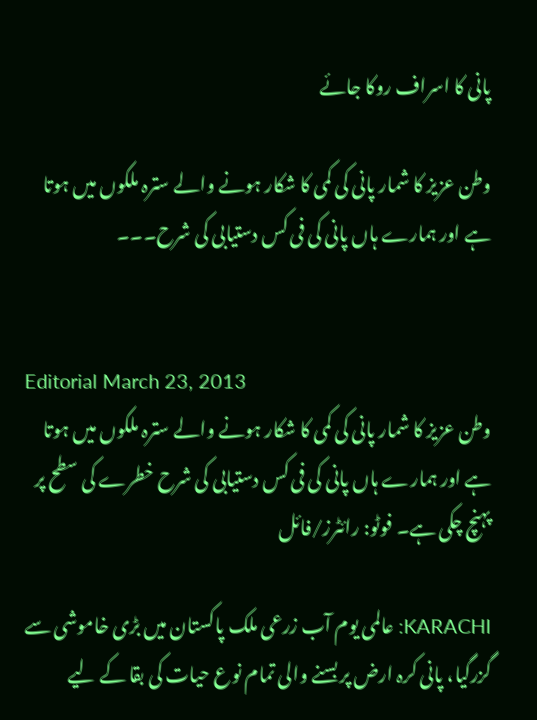پانی کا اسراف روکا جائے

وطن عزیز کا شمار پانی کی کمی کا شکار ہونے والے سترہ ملکوں میں ہوتا ہے اور ہمارے ہاں پانی کی فی کس دستیابی کی شرح۔۔۔


Editorial March 23, 2013
وطن عزیز کا شمار پانی کی کمی کا شکار ہونے والے سترہ ملکوں میں ہوتا ہے اور ہمارے ہاں پانی کی فی کس دستیابی کی شرح خطرے کی سطح پر پہنچ چکی ہے۔ فوٹو: رائٹرز/فائل

KARACHI: عالمی یوم آب زرعی ملک پاکستان میں بڑی خاموشی سے گزرگیا، پانی کرہ ارض پر بسنے والی تمام نوع حیات کی بقا کے لیے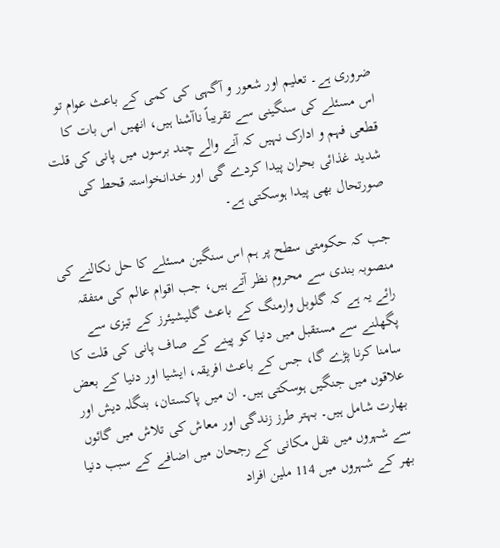ضروری ہے۔ تعلیم اور شعور و آگہی کی کمی کے باعث عوام تو اس مسئلے کی سنگینی سے تقریباً ناآشنا ہیں، انھیں اس بات کا قطعی فہم و ادارک نہیں کہ آنے والے چند برسوں میں پانی کی قلت شدید غذائی بحران پیدا کردے گی اور خدانخواستہ قحط کی صورتحال بھی پیدا ہوسکتی ہے۔

جب کہ حکومتی سطح پر ہم اس سنگین مسئلے کا حل نکالنے کی منصوبہ بندی سے محروم نظر آتے ہیں، جب اقوام عالم کی متفقہ رائے یہ ہے کہ گلوبل وارمنگ کے باعث گلیشیئرز کے تیزی سے پگھلنے سے مستقبل میں دنیا کو پینے کے صاف پانی کی قلت کا سامنا کرنا پڑے گا، جس کے باعث افریقہ، ایشیا اور دنیا کے بعض علاقوں میں جنگیں ہوسکتی ہیں۔ ان میں پاکستان، بنگلہ دیش اور بھارت شامل ہیں۔ بہتر طرز زندگی اور معاش کی تلاش میں گائوں سے شہروں میں نقل مکانی کے رجحان میں اضافے کے سبب دنیا بھر کے شہروں میں 114 ملین افراد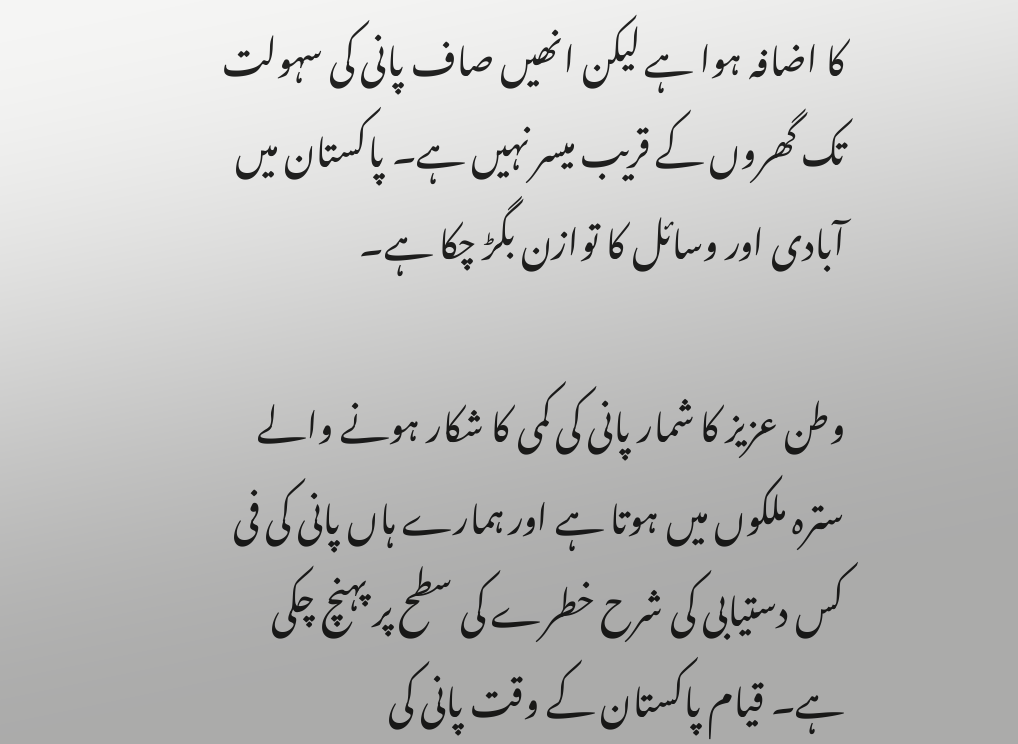کا اضافہ ہوا ہے لیکن انھیں صاف پانی کی سہولت تک گھروں کے قریب میسر نہیں ہے۔ پاکستان میں آبادی اور وسائل کا توازن بگڑ چکا ہے۔

وطن عزیز کا شمار پانی کی کمی کا شکار ہونے والے سترہ ملکوں میں ہوتا ہے اور ہمارے ہاں پانی کی فی کس دستیابی کی شرح خطرے کی سطح پر پہنچ چکی ہے۔ قیام پاکستان کے وقت پانی کی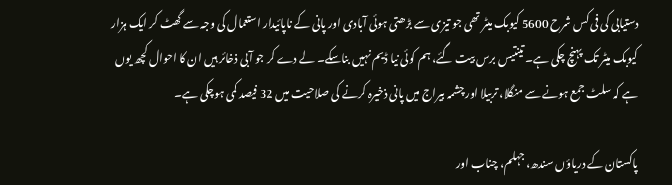دستیابی کی فی کس شرح 5600 کیوبک میٹر تھی جو تیزی سے بڑھتی ہوئی آبادی اور پانی کے ناپائیدار استعمال کی وجہ سے گھٹ کر ایک ہزار کیوبک میٹر تک پہنچ چکی ہے۔ تینتیس برس بیت گئے، ہم کوئی نیا ڈیم نہیں بناسکے۔ لے دے کر جو آبی ذخائر ہیں ان کا احوال کچھ یوں ہے کہ سلٹ جمع ہونے سے منگلا، تربیلا اور چشمہ بیراج میں پانی ذخیرہ کرنے کی صلاحیت میں 32 فیصد کمی ہوچکی ہے۔

پاکستان کے دریاؤں سندھ، جہلم، چناب اور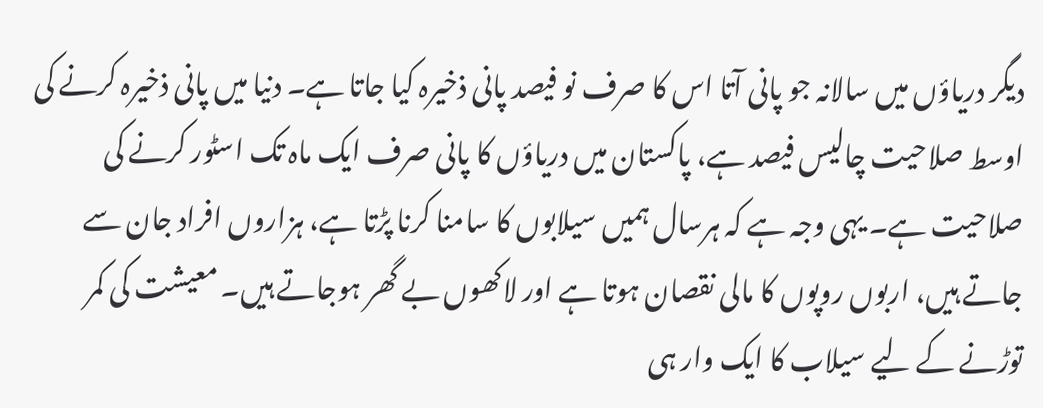دیگر دریاؤں میں سالانہ جو پانی آتا اس کا صرف نو فیصد پانی ذخیرہ کیا جاتا ہے۔ دنیا میں پانی ذخیرہ کرنے کی اوسط صلاحیت چالیس فیصد ہے، پاکستان میں دریاؤں کا پانی صرف ایک ماہ تک اسٹور کرنے کی صلاحیت ہے۔ یہی وجہ ہے کہ ہرسال ہمیں سیلابوں کا سامنا کرنا پڑتا ہے، ہزاروں افراد جان سے جاتے ہیں، اربوں روپوں کا مالی نقصان ہوتا ہے اور لاکھوں بے گھر ہوجاتے ہیں۔ معیشت کی کمر توڑنے کے لیے سیلاب کا ایک وار ہی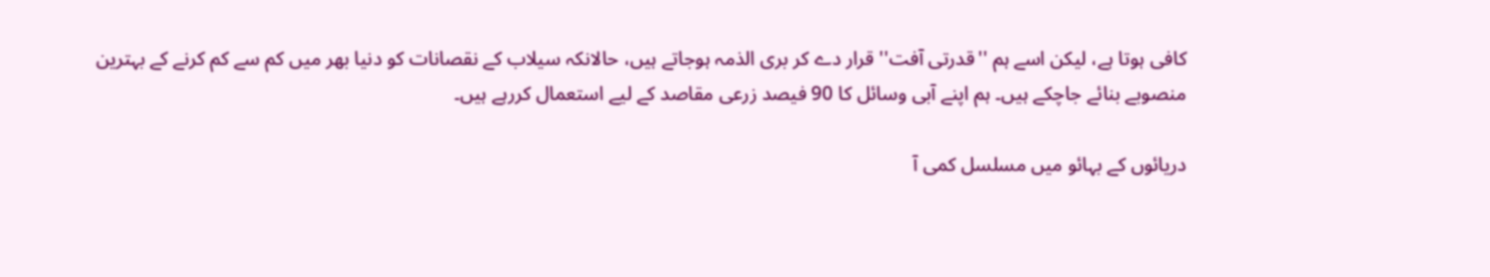کافی ہوتا ہے، لیکن اسے ہم ''قدرتی آفت'' قرار دے کر بری الذمہ ہوجاتے ہیں، حالانکہ سیلاب کے نقصانات کو دنیا بھر میں کم سے کم کرنے کے بہترین منصوبے بنائے جاچکے ہیں۔ ہم اپنے آبی وسائل کا 90 فیصد زرعی مقاصد کے لیے استعمال کررہے ہیں۔

دریائوں کے بہائو میں مسلسل کمی آ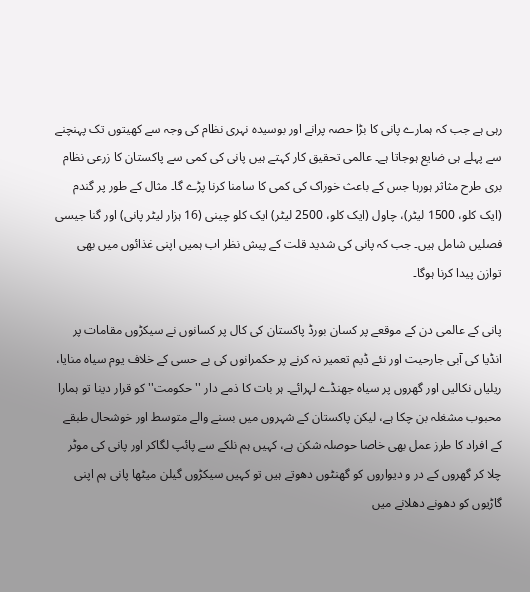رہی ہے جب کہ ہمارے پانی کا بڑا حصہ پرانے اور بوسیدہ نہری نظام کی وجہ سے کھیتوں تک پہنچنے سے پہلے ہی ضایع ہوجاتا ہے۔ عالمی تحقیق کار کہتے ہیں پانی کی کمی سے پاکستان کا زرعی نظام بری طرح مثاثر ہورہا جس کے باعث خوراک کی کمی کا سامنا کرنا پڑے گا۔ مثال کے طور پر گندم (ایک کلو، 1500 لیٹر)، چاول (ایک کلو، 2500 لیٹر) ایک کلو چینی (16 ہزار لیٹر پانی) اور گنا جیسی فصلیں شامل ہیں۔ جب کہ پانی کی شدید قلت کے پیش نظر اب ہمیں اپنی غذائوں میں بھی توازن پیدا کرنا ہوگا۔

پانی کے عالمی دن کے موقعے پر کسان بورڈ پاکستان کی کال پر کسانوں نے سیکڑوں مقامات پر انڈیا کی آبی جارحیت اور نئے ڈیم تعمیر نہ کرنے پر حکمرانوں کی بے حسی کے خلاف یوم سیاہ منایا، ریلیاں نکالیں اور گھروں پر سیاہ جھنڈے لہرائے۔ ہر بات کا ذمے دار ''حکومت'' کو قرار دینا تو ہمارا محبوب مشغلہ بن چکا ہے، لیکن پاکستان کے شہروں میں بسنے والے متوسط اور خوشحال طبقے کے افراد کا طرز عمل بھی خاصا حوصلہ شکن ہے، کہیں ہم نلکے سے پائپ لگاکر اور پانی کی موٹر چلا کر گھروں کے در و دیواروں کو گھنٹوں دھوتے ہیں تو کہیں سیکڑوں گیلن میٹھا پانی ہم اپنی گاڑیوں کو دھونے دھلانے میں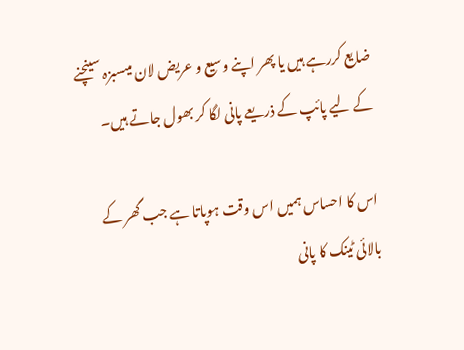ضایع کررہے ہیں یا پھر اپنے وسیع و عریض لان میںسبزہ سینچنے کے لیے پائپ کے ذریعے پانی لگا کر بھول جاتے ہیں۔

اس کا احساس ہمیں اس وقت ہوپاتا ہے جب گھر کے بالائی ٹینک کا پانی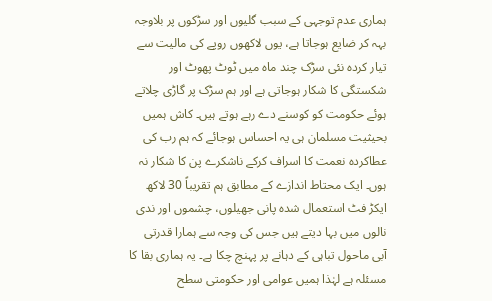ہماری عدم توجہی کے سبب گلیوں اور سڑکوں پر بلاوجہ بہہ کر ضایع ہوجاتا ہے، یوں لاکھوں روپے کی مالیت سے تیار کردہ نئی سڑک چند ماہ میں ٹوٹ پھوٹ اور شکستگی کا شکار ہوجاتی ہے اور ہم سڑک پر گاڑی چلاتے ہوئے حکومت کو کوسنے دے رہے ہوتے ہیں۔ کاش ہمیں بحیثیت مسلمان ہی یہ احساس ہوجائے کہ ہم رب کی عطاکردہ نعمت کا اسراف کرکے ناشکرے پن کا شکار نہ ہوں۔ ایک محتاط اندازے کے مطابق ہم تقریباً 30 لاکھ ایکڑ فٹ استعمال شدہ پانی جھیلوں، چشموں اور ندی نالوں میں بہا دیتے ہیں جس کی وجہ سے ہمارا قدرتی آبی ماحول تباہی کے دہانے پر پہنچ چکا ہے۔ یہ ہماری بقا کا مسئلہ ہے لہٰذا ہمیں عوامی اور حکومتی سطح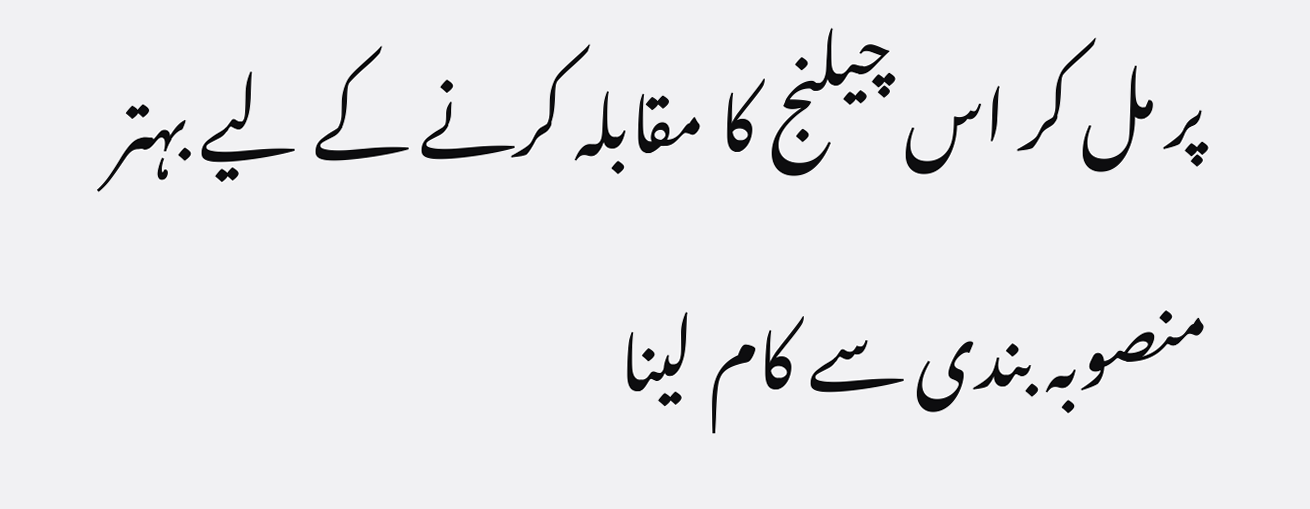پر مل کر اس چیلنج کا مقابلہ کرنے کے لیے بہتر منصوبہ بندی سے کام لینا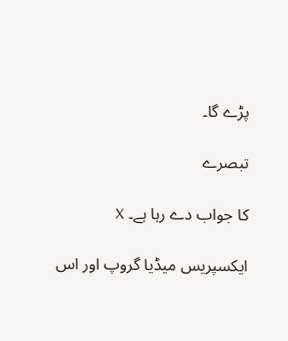پڑے گا۔

تبصرے

کا جواب دے رہا ہے۔ X

ایکسپریس میڈیا گروپ اور اس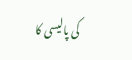کی پالیسی کا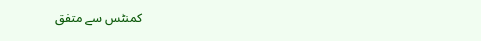کمنٹس سے متفق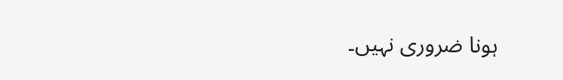ہونا ضروری نہیں۔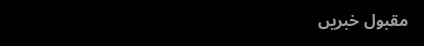مقبول خبریں